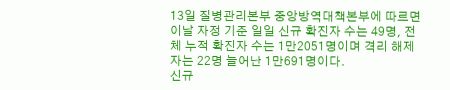13일 질병관리본부 중앙방역대책본부에 따르면 이날 자정 기준 일일 신규 확진자 수는 49명, 전체 누적 확진자 수는 1만2051명이며 격리 해제자는 22명 늘어난 1만691명이다.
신규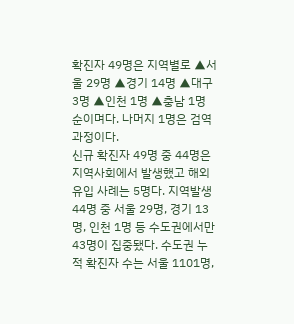확진자 49명은 지역별로 ▲서울 29명 ▲경기 14명 ▲대구 3명 ▲인천 1명 ▲충남 1명 순이며다. 나머지 1명은 검역 과정이다.
신규 확진자 49명 중 44명은 지역사회에서 발생했고 해외유입 사례는 5명다. 지역발생 44명 중 서울 29명, 경기 13명, 인천 1명 등 수도권에서만 43명이 집중됐다. 수도권 누적 확진자 수는 서울 1101명,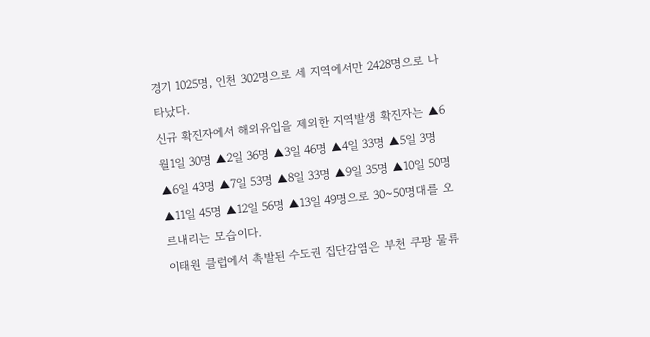경기 1025명, 인천 302명으로 세 지역에서만 2428명으로 나타났다.
신규 확진자에서 해외유입을 제외한 지역발생 확진자는 ▲6월1일 30명 ▲2일 36명 ▲3일 46명 ▲4일 33명 ▲5일 3명 ▲6일 43명 ▲7일 53명 ▲8일 33명 ▲9일 35명 ▲10일 50명 ▲11일 45명 ▲12일 56명 ▲13일 49명으로 30~50명대를 오르내리는 모습이다.
이태원 클럽에서 촉발된 수도권 집단감염은 부천 쿠팡 물류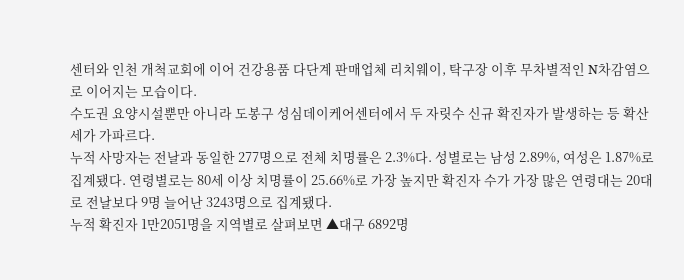센터와 인천 개척교회에 이어 건강용품 다단계 판매업체 리치웨이, 탁구장 이후 무차별적인 N차감염으로 이어지는 모습이다.
수도권 요양시설뿐만 아니라 도봉구 성심데이케어센터에서 두 자릿수 신규 확진자가 발생하는 등 확산세가 가파르다.
누적 사망자는 전날과 동일한 277명으로 전체 치명률은 2.3%다. 성별로는 남성 2.89%, 여성은 1.87%로 집계됐다. 연령별로는 80세 이상 치명률이 25.66%로 가장 높지만 확진자 수가 가장 많은 연령대는 20대로 전날보다 9명 늘어난 3243명으로 집계됐다.
누적 확진자 1만2051명을 지역별로 살펴보면 ▲대구 6892명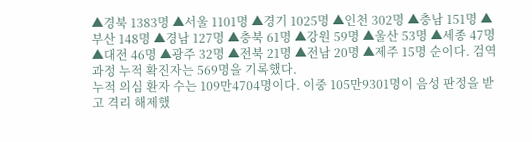▲경북 1383명 ▲서울 1101명 ▲경기 1025명 ▲인천 302명 ▲충남 151명 ▲부산 148명 ▲경남 127명 ▲충북 61명 ▲강원 59명 ▲울산 53명 ▲세종 47명 ▲대전 46명 ▲광주 32명 ▲전북 21명 ▲전남 20명 ▲제주 15명 순이다. 검역과정 누적 확진자는 569명을 기록했다.
누적 의심 환자 수는 109만4704명이다. 이중 105만9301명이 음성 판정을 받고 격리 해제했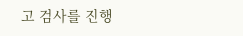고 검사를 진행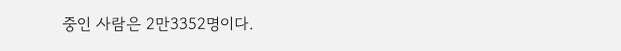중인 사람은 2만3352명이다.